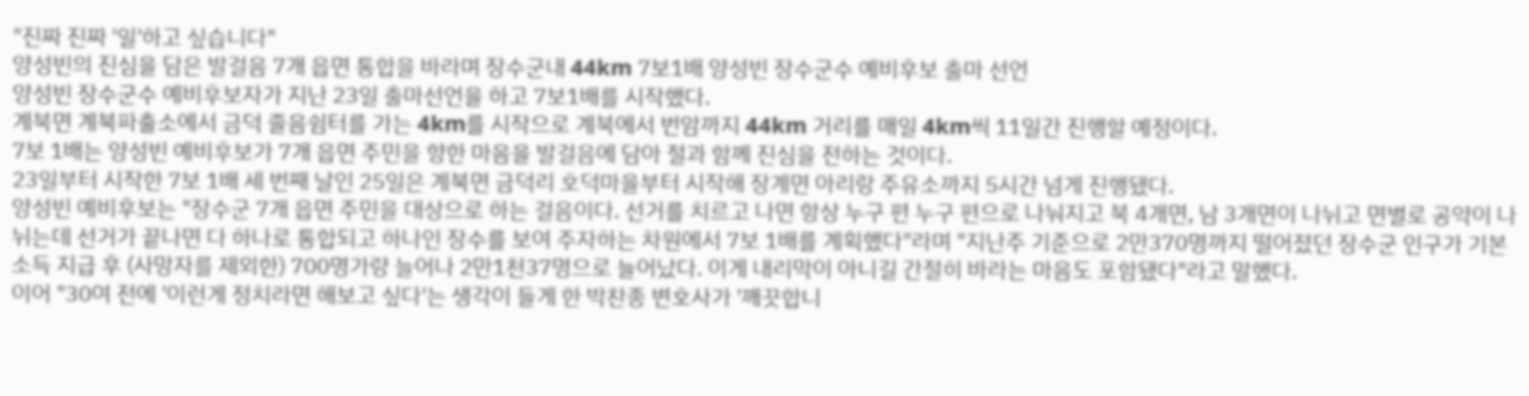"진짜 진짜 '일'하고 싶습니다"
양성빈의 진심을 담은 발걸음 7개 읍면 통합을 바라며 장수군내 44km 7보1배 양성빈 장수군수 예비후보 출마 선언
양성빈 장수군수 예비후보자가 지난 23일 출마선언을 하고 7보1배를 시작했다.
계북면 계북파출소에서 금덕 졸음쉼터를 가는 4km를 시작으로 계북에서 번암까지 44km 거리를 매일 4km씩 11일간 진행할 예정이다.
7보 1배는 양성빈 예비후보가 7개 읍면 주민을 향한 마음을 발걸음에 담아 절과 함께 진심을 전하는 것이다.
23일부터 시작한 7보 1배 세 번째 날인 25일은 계북면 금덕리 호덕마을부터 시작해 장계면 아리랑 주유소까지 5시간 넘게 진행됐다.
양성빈 예비후보는 "장수군 7개 읍면 주민을 대상으로 하는 걸음이다. 선거를 치르고 나면 항상 누구 편 누구 편으로 나눠지고 북 4개면, 남 3개면이 나뉘고 면별로 공약이 나뉘는데 선거가 끝나면 다 하나로 통합되고 하나인 장수를 보여 주자하는 차원에서 7보 1배를 계획했다"라며 "지난주 기준으로 2만370명까지 떨어졌던 장수군 인구가 기본소득 지급 후 (사망자를 제외한) 700명가량 늘어나 2만1천37명으로 늘어났다. 이게 내리막이 아니길 간절히 바라는 마음도 포함됐다"라고 말했다.
이어 "30여 전에 '이런게 정치라면 해보고 싶다'는 생각이 들게 한 박찬종 변호사가 '깨끗합니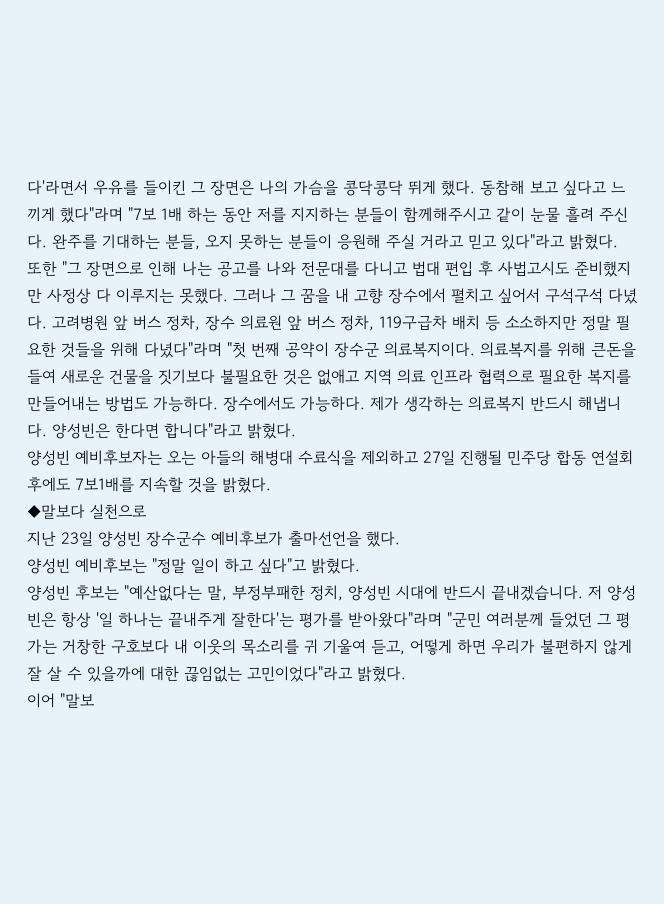다'라면서 우유를 들이킨 그 장면은 나의 가슴을 콩닥콩닥 뛰게 했다. 동참해 보고 싶다고 느끼게 했다"라며 "7보 1배 하는 동안 저를 지지하는 분들이 함께해주시고 같이 눈물 흘려 주신다. 완주를 기대하는 분들, 오지 못하는 분들이 응원해 주실 거라고 믿고 있다"라고 밝혔다.
또한 "그 장면으로 인해 나는 공고를 나와 전문대를 다니고 법대 편입 후 사법고시도 준비했지만 사정상 다 이루지는 못했다. 그러나 그 꿈을 내 고향 장수에서 펼치고 싶어서 구석구석 다녔다. 고려병원 앞 버스 정차, 장수 의료원 앞 버스 정차, 119구급차 배치 등 소소하지만 정말 필요한 것들을 위해 다녔다"라며 "첫 번째 공약이 장수군 의료복지이다. 의료복지를 위해 큰돈을 들여 새로운 건물을 짓기보다 불필요한 것은 없애고 지역 의료 인프라 협력으로 필요한 복지를 만들어내는 방법도 가능하다. 장수에서도 가능하다. 제가 생각하는 의료복지 반드시 해냅니다. 양성빈은 한다면 합니다"라고 밝혔다.
양성빈 예비후보자는 오는 아들의 해병대 수료식을 제외하고 27일 진행될 민주당 합동 연설회 후에도 7보1배를 지속할 것을 밝혔다.
◆말보다 실천으로
지난 23일 양성빈 장수군수 예비후보가 출마선언을 했다.
양성빈 예비후보는 "정말 일이 하고 싶다"고 밝혔다.
양성빈 후보는 "예산없다는 말, 부정부패한 정치, 양성빈 시대에 반드시 끝내겠습니다. 저 양성빈은 항상 '일 하나는 끝내주게 잘한다'는 평가를 받아왔다"라며 "군민 여러분께 들었던 그 평가는 거창한 구호보다 내 이웃의 목소리를 귀 기울여 듣고, 어떻게 하면 우리가 불편하지 않게 잘 살 수 있을까에 대한 끊임없는 고민이었다"라고 밝혔다.
이어 "말보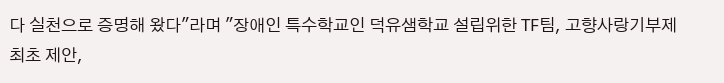다 실천으로 증명해 왔다"라며 "장애인 특수학교인 덕유샘학교 설립위한 TF팀, 고향사랑기부제 최초 제안,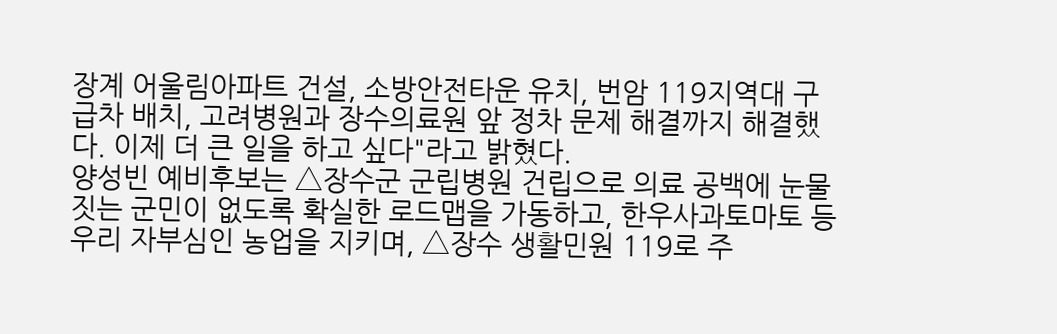장계 어울림아파트 건설, 소방안전타운 유치, 번암 119지역대 구급차 배치, 고려병원과 장수의료원 앞 정차 문제 해결까지 해결했다. 이제 더 큰 일을 하고 싶다"라고 밝혔다.
양성빈 예비후보는 △장수군 군립병원 건립으로 의료 공백에 눈물짓는 군민이 없도록 확실한 로드맵을 가동하고, 한우사과토마토 등 우리 자부심인 농업을 지키며, △장수 생활민원 119로 주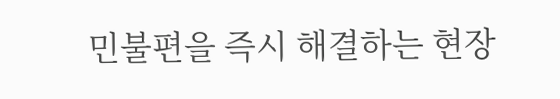민불편을 즉시 해결하는 현장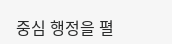중심 행정을 펼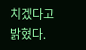치겠다고 밝혔다.